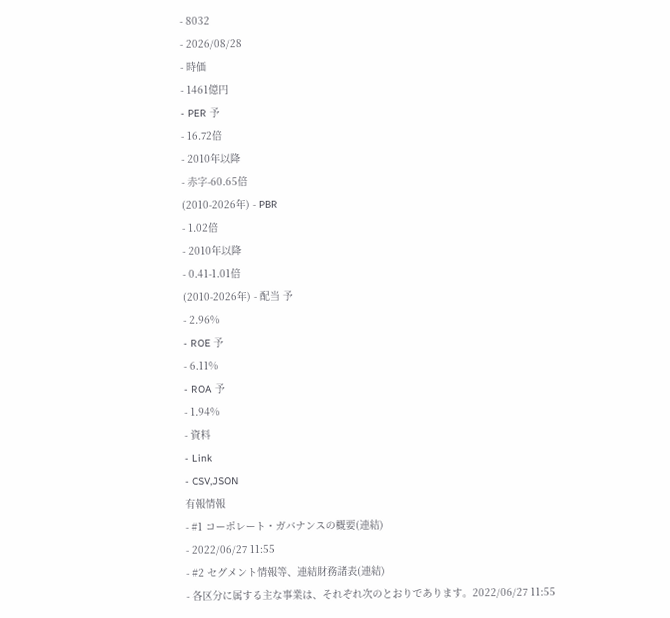- 8032
- 2026/08/28
- 時価
- 1461億円
- PER 予
- 16.72倍
- 2010年以降
- 赤字-60.65倍
(2010-2026年) - PBR
- 1.02倍
- 2010年以降
- 0.41-1.01倍
(2010-2026年) - 配当 予
- 2.96%
- ROE 予
- 6.11%
- ROA 予
- 1.94%
- 資料
- Link
- CSV,JSON
有報情報
- #1 コーポレート・ガバナンスの概要(連結)
- 2022/06/27 11:55
- #2 セグメント情報等、連結財務諸表(連結)
- 各区分に属する主な事業は、それぞれ次のとおりであります。2022/06/27 11:55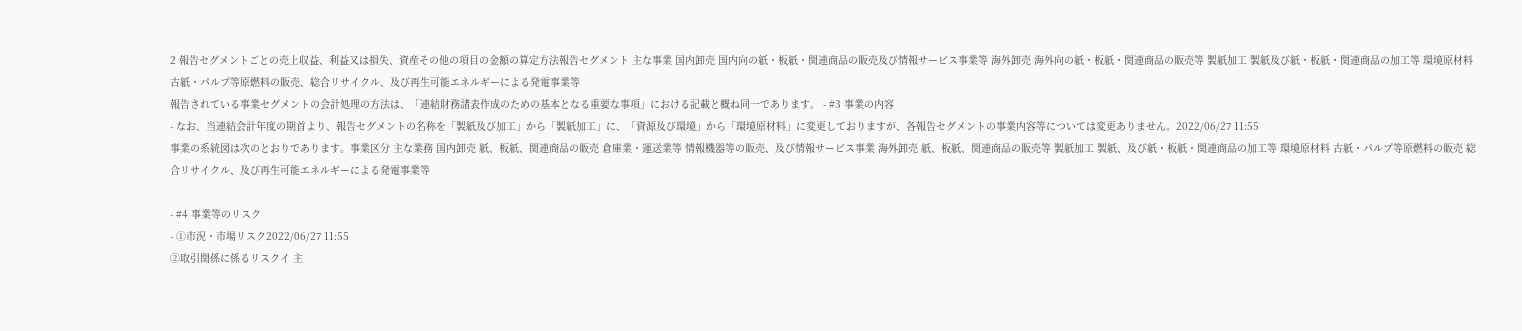2 報告セグメントごとの売上収益、利益又は損失、資産その他の項目の金額の算定方法報告セグメント 主な事業 国内卸売 国内向の紙・板紙・関連商品の販売及び情報サービス事業等 海外卸売 海外向の紙・板紙・関連商品の販売等 製紙加工 製紙及び紙・板紙・関連商品の加工等 環境原材料 古紙・パルプ等原燃料の販売、総合リサイクル、及び再生可能エネルギーによる発電事業等
報告されている事業セグメントの会計処理の方法は、「連結財務諸表作成のための基本となる重要な事項」における記載と概ね同一であります。 - #3 事業の内容
- なお、当連結会計年度の期首より、報告セグメントの名称を「製紙及び加工」から「製紙加工」に、「資源及び環境」から「環境原材料」に変更しておりますが、各報告セグメントの事業内容等については変更ありません。2022/06/27 11:55
事業の系統図は次のとおりであります。事業区分 主な業務 国内卸売 紙、板紙、関連商品の販売 倉庫業・運送業等 情報機器等の販売、及び情報サービス事業 海外卸売 紙、板紙、関連商品の販売等 製紙加工 製紙、及び紙・板紙・関連商品の加工等 環境原材料 古紙・パルプ等原燃料の販売 総合リサイクル、及び再生可能エネルギーによる発電事業等

- #4 事業等のリスク
- ①市況・市場リスク2022/06/27 11:55
②取引関係に係るリスクイ 主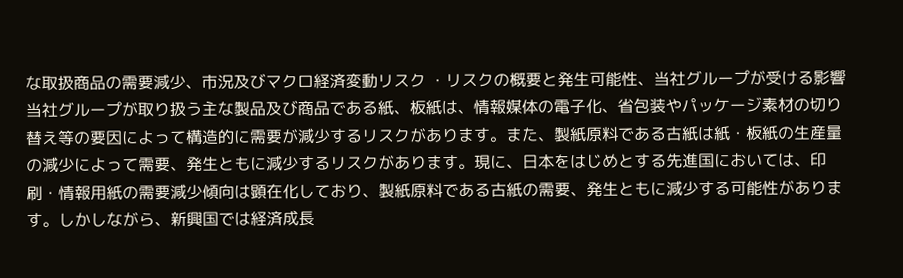な取扱商品の需要減少、市況及びマクロ経済変動リスク ・リスクの概要と発生可能性、当社グループが受ける影響当社グループが取り扱う主な製品及び商品である紙、板紙は、情報媒体の電子化、省包装やパッケージ素材の切り替え等の要因によって構造的に需要が減少するリスクがあります。また、製紙原料である古紙は紙・板紙の生産量の減少によって需要、発生ともに減少するリスクがあります。現に、日本をはじめとする先進国においては、印刷・情報用紙の需要減少傾向は顕在化しており、製紙原料である古紙の需要、発生ともに減少する可能性があります。しかしながら、新興国では経済成長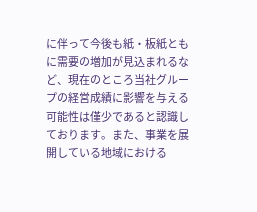に伴って今後も紙・板紙ともに需要の増加が見込まれるなど、現在のところ当社グループの経営成績に影響を与える可能性は僅少であると認識しております。また、事業を展開している地域における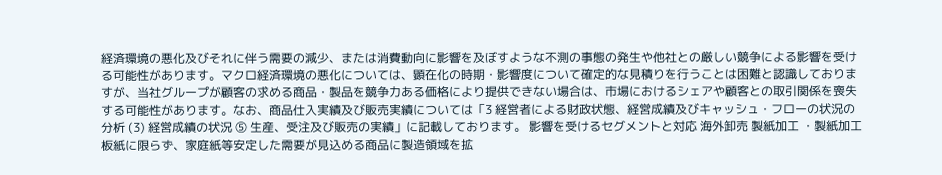経済環境の悪化及びそれに伴う需要の減少、または消費動向に影響を及ぼすような不測の事態の発生や他社との厳しい競争による影響を受ける可能性があります。マクロ経済環境の悪化については、顕在化の時期・影響度について確定的な見積りを行うことは困難と認識しておりますが、当社グループが顧客の求める商品・製品を競争力ある価格により提供できない場合は、市場におけるシェアや顧客との取引関係を喪失する可能性があります。なお、商品仕入実績及び販売実績については「3 経営者による財政状態、経営成績及びキャッシュ・フローの状況の分析 (3) 経営成績の状況 ⑤ 生産、受注及び販売の実績」に記載しております。 影響を受けるセグメントと対応 海外卸売 製紙加工 ・製紙加工板紙に限らず、家庭紙等安定した需要が見込める商品に製造領域を拡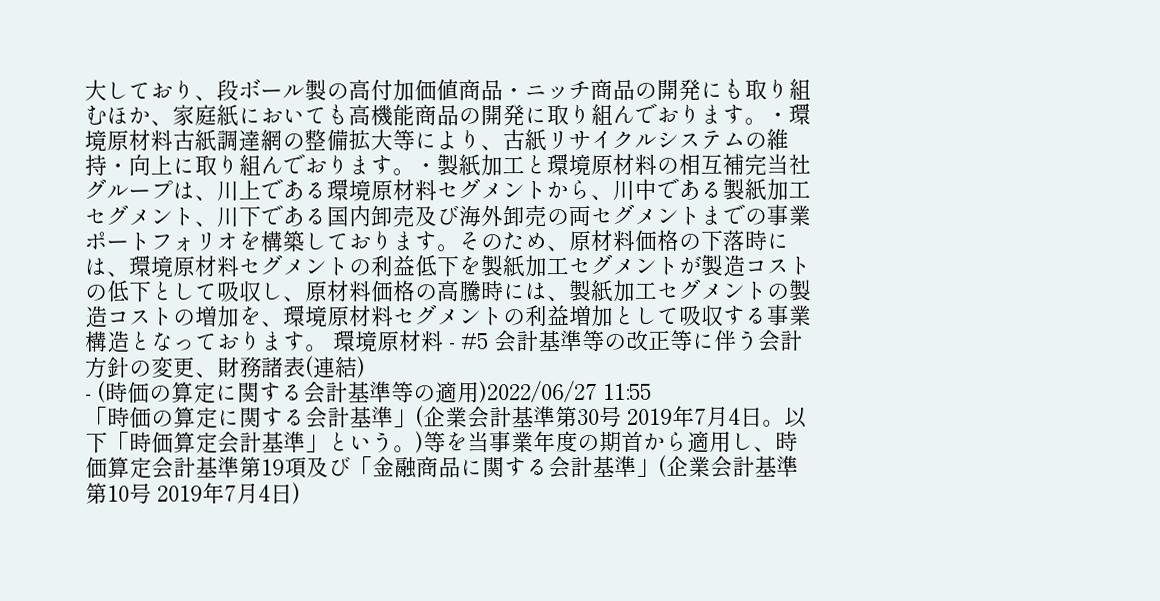大しており、段ボール製の高付加価値商品・ニッチ商品の開発にも取り組むほか、家庭紙においても高機能商品の開発に取り組んでおります。・環境原材料古紙調達網の整備拡大等により、古紙リサイクルシステムの維持・向上に取り組んでおります。・製紙加工と環境原材料の相互補完当社グループは、川上である環境原材料セグメントから、川中である製紙加工セグメント、川下である国内卸売及び海外卸売の両セグメントまでの事業ポートフォリオを構築しております。そのため、原材料価格の下落時には、環境原材料セグメントの利益低下を製紙加工セグメントが製造コストの低下として吸収し、原材料価格の高騰時には、製紙加工セグメントの製造コストの増加を、環境原材料セグメントの利益増加として吸収する事業構造となっております。 環境原材料 - #5 会計基準等の改正等に伴う会計方針の変更、財務諸表(連結)
- (時価の算定に関する会計基準等の適用)2022/06/27 11:55
「時価の算定に関する会計基準」(企業会計基準第30号 2019年7月4日。以下「時価算定会計基準」という。)等を当事業年度の期首から適用し、時価算定会計基準第19項及び「金融商品に関する会計基準」(企業会計基準第10号 2019年7月4日)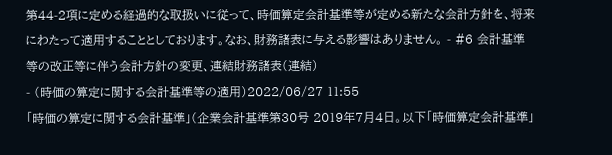第44-2項に定める経過的な取扱いに従って、時価算定会計基準等が定める新たな会計方針を、将来にわたって適用することとしております。なお、財務諸表に与える影響はありません。 - #6 会計基準等の改正等に伴う会計方針の変更、連結財務諸表(連結)
- (時価の算定に関する会計基準等の適用)2022/06/27 11:55
「時価の算定に関する会計基準」(企業会計基準第30号 2019年7月4日。以下「時価算定会計基準」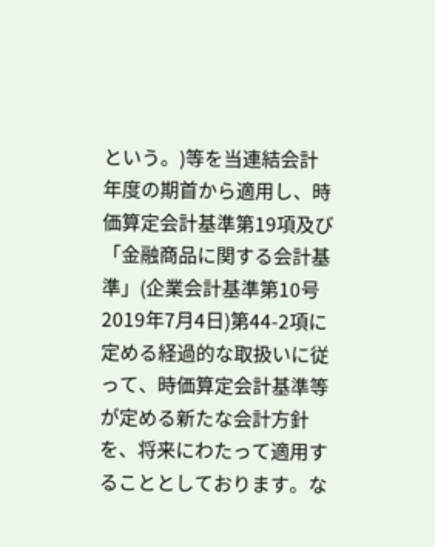という。)等を当連結会計年度の期首から適用し、時価算定会計基準第19項及び「金融商品に関する会計基準」(企業会計基準第10号 2019年7月4日)第44-2項に定める経過的な取扱いに従って、時価算定会計基準等が定める新たな会計方針を、将来にわたって適用することとしております。な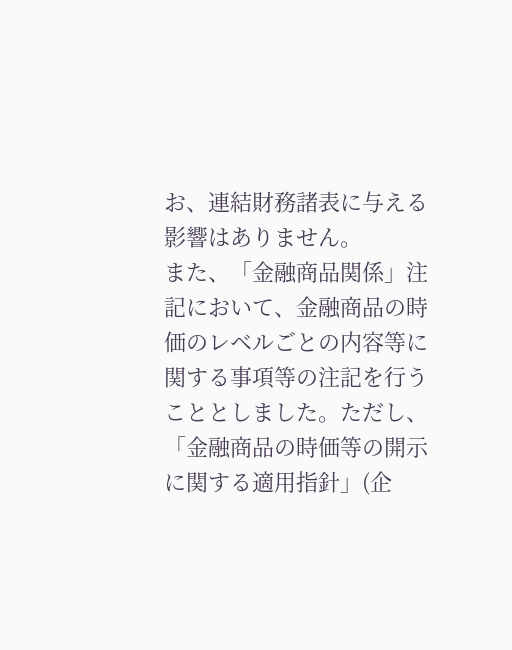お、連結財務諸表に与える影響はありません。
また、「金融商品関係」注記において、金融商品の時価のレベルごとの内容等に関する事項等の注記を行うこととしました。ただし、「金融商品の時価等の開示に関する適用指針」(企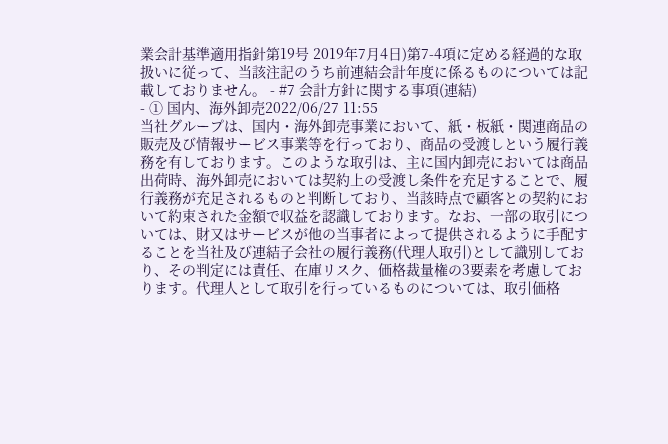業会計基準適用指針第19号 2019年7月4日)第7-4項に定める経過的な取扱いに従って、当該注記のうち前連結会計年度に係るものについては記載しておりません。 - #7 会計方針に関する事項(連結)
- ① 国内、海外卸売2022/06/27 11:55
当社グループは、国内・海外卸売事業において、紙・板紙・関連商品の販売及び情報サービス事業等を行っており、商品の受渡しという履行義務を有しております。このような取引は、主に国内卸売においては商品出荷時、海外卸売においては契約上の受渡し条件を充足することで、履行義務が充足されるものと判断しており、当該時点で顧客との契約において約束された金額で収益を認識しております。なお、一部の取引については、財又はサービスが他の当事者によって提供されるように手配することを当社及び連結子会社の履行義務(代理人取引)として識別しており、その判定には責任、在庫リスク、価格裁量権の3要素を考慮しております。代理人として取引を行っているものについては、取引価格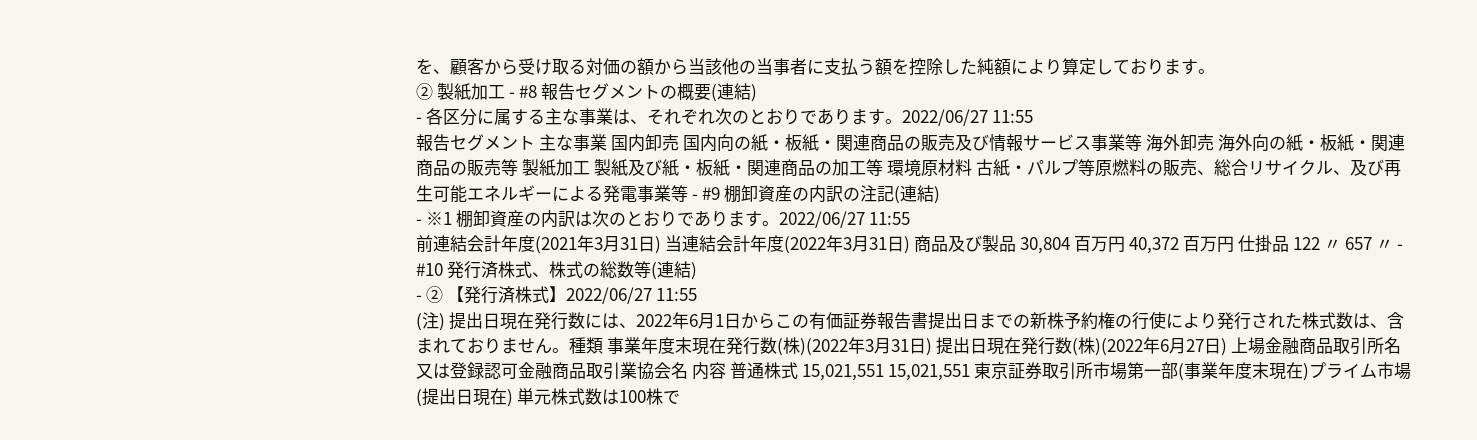を、顧客から受け取る対価の額から当該他の当事者に支払う額を控除した純額により算定しております。
② 製紙加工 - #8 報告セグメントの概要(連結)
- 各区分に属する主な事業は、それぞれ次のとおりであります。2022/06/27 11:55
報告セグメント 主な事業 国内卸売 国内向の紙・板紙・関連商品の販売及び情報サービス事業等 海外卸売 海外向の紙・板紙・関連商品の販売等 製紙加工 製紙及び紙・板紙・関連商品の加工等 環境原材料 古紙・パルプ等原燃料の販売、総合リサイクル、及び再生可能エネルギーによる発電事業等 - #9 棚卸資産の内訳の注記(連結)
- ※1 棚卸資産の内訳は次のとおりであります。2022/06/27 11:55
前連結会計年度(2021年3月31日) 当連結会計年度(2022年3月31日) 商品及び製品 30,804 百万円 40,372 百万円 仕掛品 122 〃 657 〃 - #10 発行済株式、株式の総数等(連結)
- ② 【発行済株式】2022/06/27 11:55
(注) 提出日現在発行数には、2022年6月1日からこの有価証券報告書提出日までの新株予約権の行使により発行された株式数は、含まれておりません。種類 事業年度末現在発行数(株)(2022年3月31日) 提出日現在発行数(株)(2022年6月27日) 上場金融商品取引所名又は登録認可金融商品取引業協会名 内容 普通株式 15,021,551 15,021,551 東京証券取引所市場第一部(事業年度末現在)プライム市場(提出日現在) 単元株式数は100株で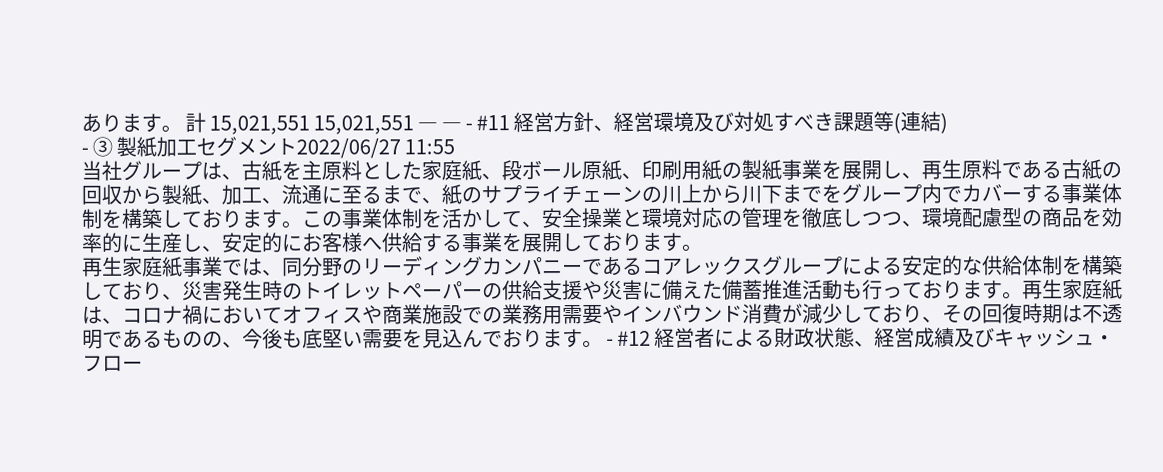あります。 計 15,021,551 15,021,551 ― ― - #11 経営方針、経営環境及び対処すべき課題等(連結)
- ③ 製紙加工セグメント2022/06/27 11:55
当社グループは、古紙を主原料とした家庭紙、段ボール原紙、印刷用紙の製紙事業を展開し、再生原料である古紙の回収から製紙、加工、流通に至るまで、紙のサプライチェーンの川上から川下までをグループ内でカバーする事業体制を構築しております。この事業体制を活かして、安全操業と環境対応の管理を徹底しつつ、環境配慮型の商品を効率的に生産し、安定的にお客様へ供給する事業を展開しております。
再生家庭紙事業では、同分野のリーディングカンパニーであるコアレックスグループによる安定的な供給体制を構築しており、災害発生時のトイレットペーパーの供給支援や災害に備えた備蓄推進活動も行っております。再生家庭紙は、コロナ禍においてオフィスや商業施設での業務用需要やインバウンド消費が減少しており、その回復時期は不透明であるものの、今後も底堅い需要を見込んでおります。 - #12 経営者による財政状態、経営成績及びキャッシュ・フロー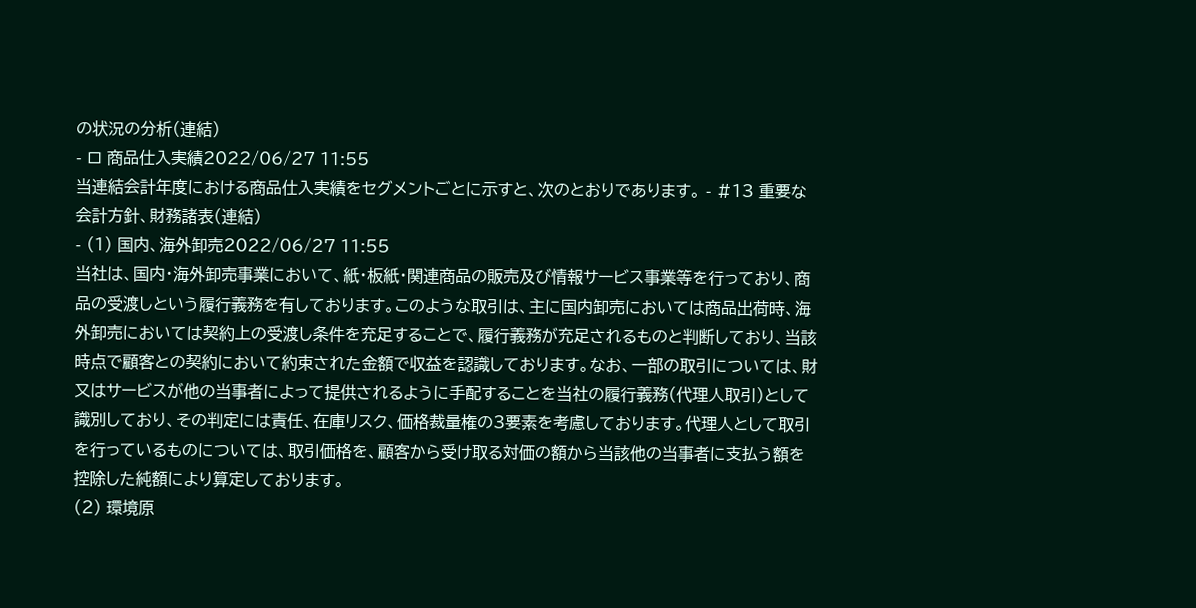の状況の分析(連結)
- ロ 商品仕入実績2022/06/27 11:55
当連結会計年度における商品仕入実績をセグメントごとに示すと、次のとおりであります。 - #13 重要な会計方針、財務諸表(連結)
- (1) 国内、海外卸売2022/06/27 11:55
当社は、国内・海外卸売事業において、紙・板紙・関連商品の販売及び情報サービス事業等を行っており、商品の受渡しという履行義務を有しております。このような取引は、主に国内卸売においては商品出荷時、海外卸売においては契約上の受渡し条件を充足することで、履行義務が充足されるものと判断しており、当該時点で顧客との契約において約束された金額で収益を認識しております。なお、一部の取引については、財又はサービスが他の当事者によって提供されるように手配することを当社の履行義務(代理人取引)として識別しており、その判定には責任、在庫リスク、価格裁量権の3要素を考慮しております。代理人として取引を行っているものについては、取引価格を、顧客から受け取る対価の額から当該他の当事者に支払う額を控除した純額により算定しております。
(2) 環境原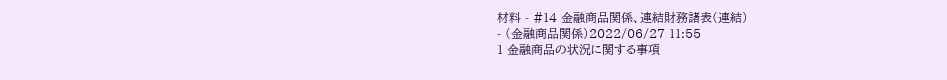材料 - #14 金融商品関係、連結財務諸表(連結)
- (金融商品関係)2022/06/27 11:55
1 金融商品の状況に関する事項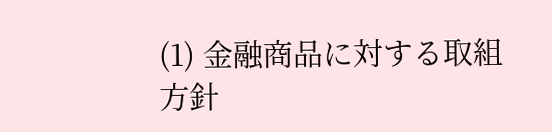(1) 金融商品に対する取組方針